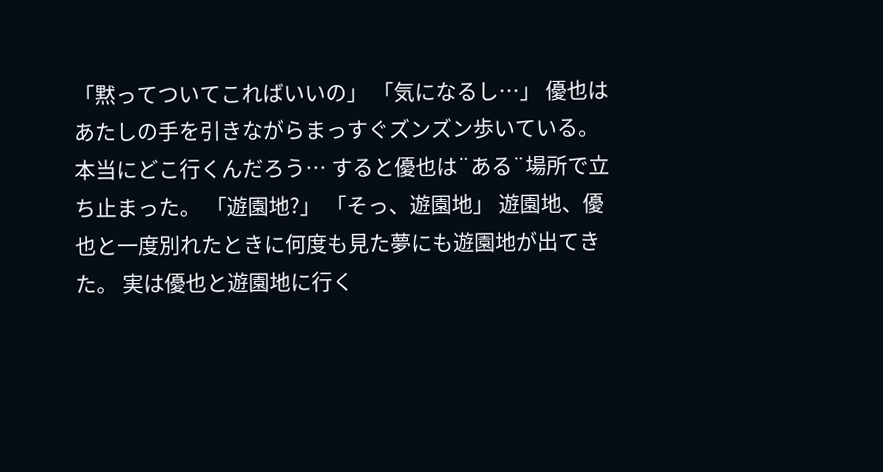「黙ってついてこればいいの」 「気になるし…」 優也はあたしの手を引きながらまっすぐズンズン歩いている。 本当にどこ行くんだろう… すると優也は¨ある¨場所で立ち止まった。 「遊園地?」 「そっ、遊園地」 遊園地、優也と一度別れたときに何度も見た夢にも遊園地が出てきた。 実は優也と遊園地に行く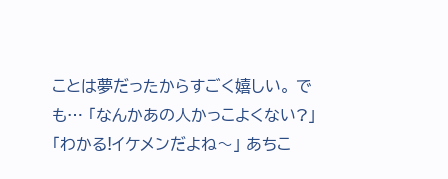ことは夢だったからすごく嬉しい。 でも… 「なんかあの人かっこよくない?」 「わかる!イケメンだよね〜」 あちこ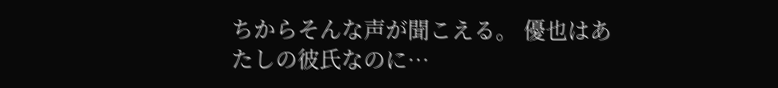ちからそんな声が聞こえる。 優也はあたしの彼氏なのに…